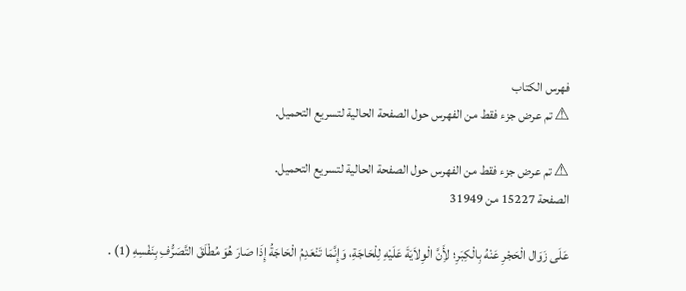فهرس الكتاب
⚠ تم عرض جزء فقط من الفهرس حول الصفحة الحالية لتسريع التحميل.

⚠ تم عرض جزء فقط من الفهرس حول الصفحة الحالية لتسريع التحميل.
الصفحة 15227 من 31949

عَلَى زَوَال الْحَجْرِ عَنْهُ بِالْكِبَرِ؛ لأَِنَّ الْوِلاَيَةَ عَلَيْهِ لِلْحَاجَةِ، وَإِنَّمَا تَنْعَدِمُ الْحَاجَةُ إِذَا صَارَ هُوَ مُطْلَقَ التَّصَرُّفِ بِنَفْسِهِ (1) .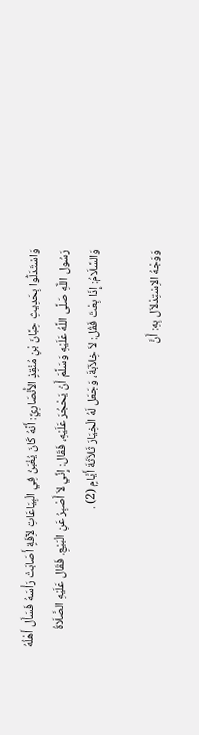وَاسْتَدَلُّوا بِحَدِيثِ حِبَّانَ بْنِ مُنْقِذٍ الأَْنْصَارِيِّ: أَنَّهُ كَانَ يُغْبَنُ فِي الْبِيَاعَاتِ لآِفَةٍ أَصَابَتْ رَأْسَهُ فَسَأَل أَهْلُهُ رَسُول اللَّهِ صَلَّى اللَّهُ عَلَيْهِ وَسَلَّمَ أَنْ يَحْجُرَ عَلَيْهِ، فَقَال: إِنِّي لاَ أَصْبِرُ عَنِ الْبَيْعِ. فَقَال عَلَيْهِ الصَّلَاةُ وَالسَّلَامُ: إِذَا بِعْتَ فَقُل: لاَ خِلاَبَةَ، وَجَعَل لَهُ الْخِيَارَ ثَلاَثَةَ أَيَّامٍ (2) .

وَوَجْهُ الاِسْتِدْلاَل بِهِ: أَنَّ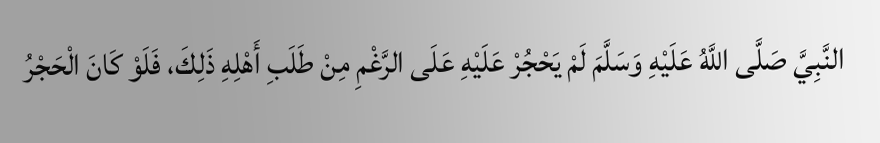النَّبِيَّ صَلَّى اللَّهُ عَلَيْهِ وَسَلَّمَ لَمْ يَحْجُرْ عَلَيْهِ عَلَى الرَّغْمِ مِنْ طَلَبِ أَهْلِهِ ذَلِكَ، فَلَوْ كَانَ الْحَجْرُ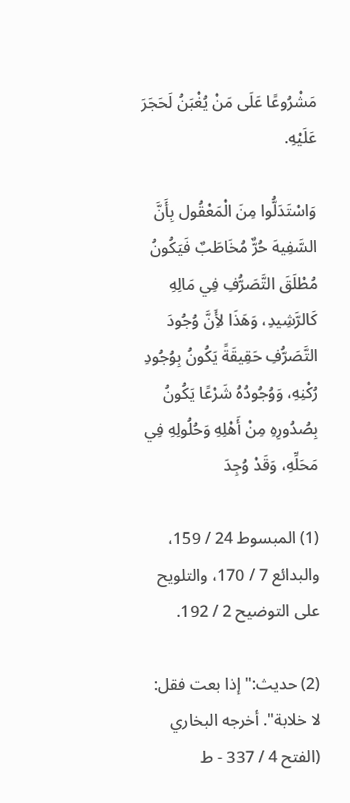مَشْرُوعًا عَلَى مَنْ يُغْبَنُ لَحَجَرَ عَلَيْهِ.

وَاسْتَدَلُّوا مِنَ الْمَعْقُول بِأَنَّ السَّفِيهَ حُرٌّ مُخَاطَبٌ فَيَكُونُ مُطْلَقَ التَّصَرُّفِ فِي مَالِهِ كَالرَّشِيدِ، وَهَذَا لأَِنَّ وُجُودَ التَّصَرُّفِ حَقِيقَةً يَكُونُ بِوُجُودِ رُكْنِهِ، وَوُجُودُهُ شَرْعًا يَكُونُ بِصُدُورِهِ مِنْ أَهْلِهِ وَحُلُولِهِ فِي مَحَلِّهِ، وَقَدْ وُجِدَ

(1) المبسوط 24 / 159، والبدائع 7 / 170، والتلويح على التوضيح 2 / 192.

(2) حديث:"إذا بعت فقل: لا خلابة". أخرجه البخاري (الفتح 4 / 337 - ط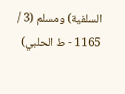السلفية) ومسلم (3 / 1165 - ط الحلبي)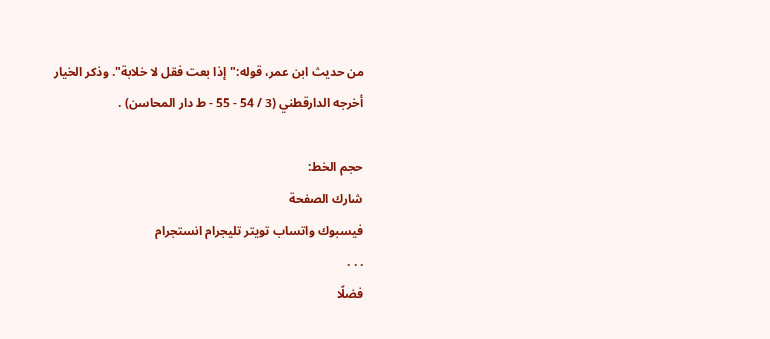من حديث ابن عمر، قوله:"إذا بعت فقل لا خلابة". وذكر الخيار أخرجه الدارقطني (3 / 54 - 55 - ط دار المحاسن) .

حجم الخط:
شارك الصفحة
فيسبوك واتساب تويتر تليجرام انستجرام
. . .
فضلًا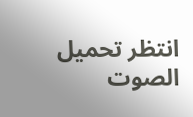انتظر تحميل الصوت